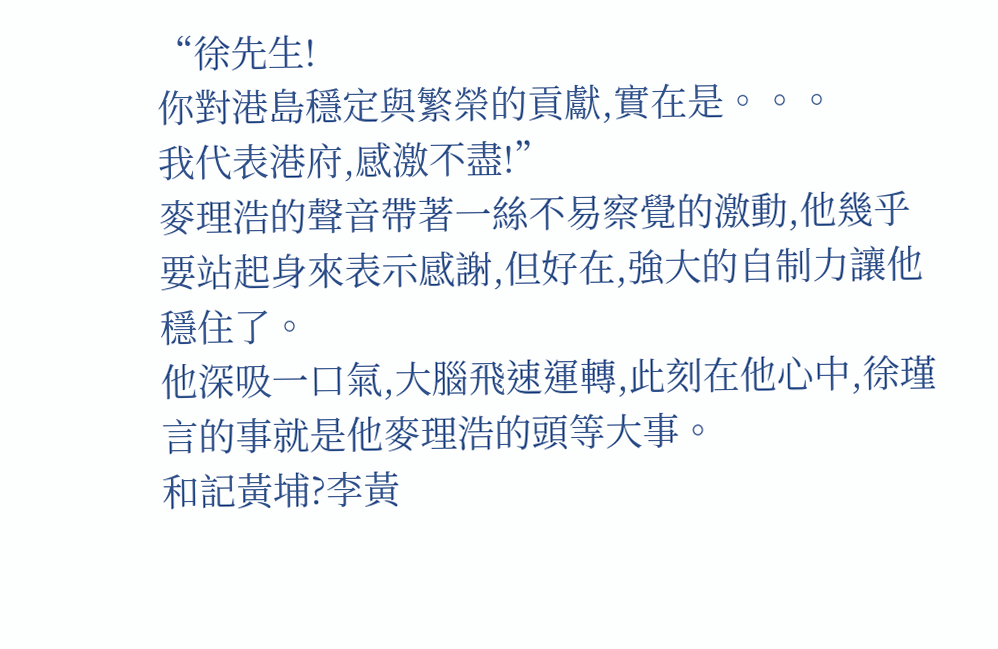“徐先生!
你對港島穩定與繁榮的貢獻,實在是。。。
我代表港府,感激不盡!”
麥理浩的聲音帶著一絲不易察覺的激動,他幾乎要站起身來表示感謝,但好在,強大的自制力讓他穩住了。
他深吸一口氣,大腦飛速運轉,此刻在他心中,徐瑾言的事就是他麥理浩的頭等大事。
和記黃埔?李黃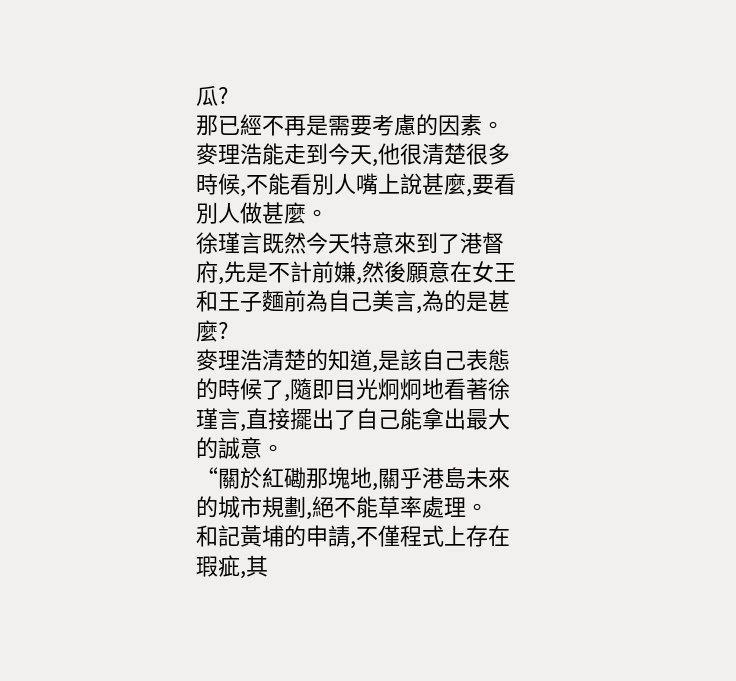瓜?
那已經不再是需要考慮的因素。
麥理浩能走到今天,他很清楚很多時候,不能看別人嘴上說甚麼,要看別人做甚麼。
徐瑾言既然今天特意來到了港督府,先是不計前嫌,然後願意在女王和王子麵前為自己美言,為的是甚麼?
麥理浩清楚的知道,是該自己表態的時候了,隨即目光炯炯地看著徐瑾言,直接擺出了自己能拿出最大的誠意。
“關於紅磡那塊地,關乎港島未來的城市規劃,絕不能草率處理。
和記黃埔的申請,不僅程式上存在瑕疵,其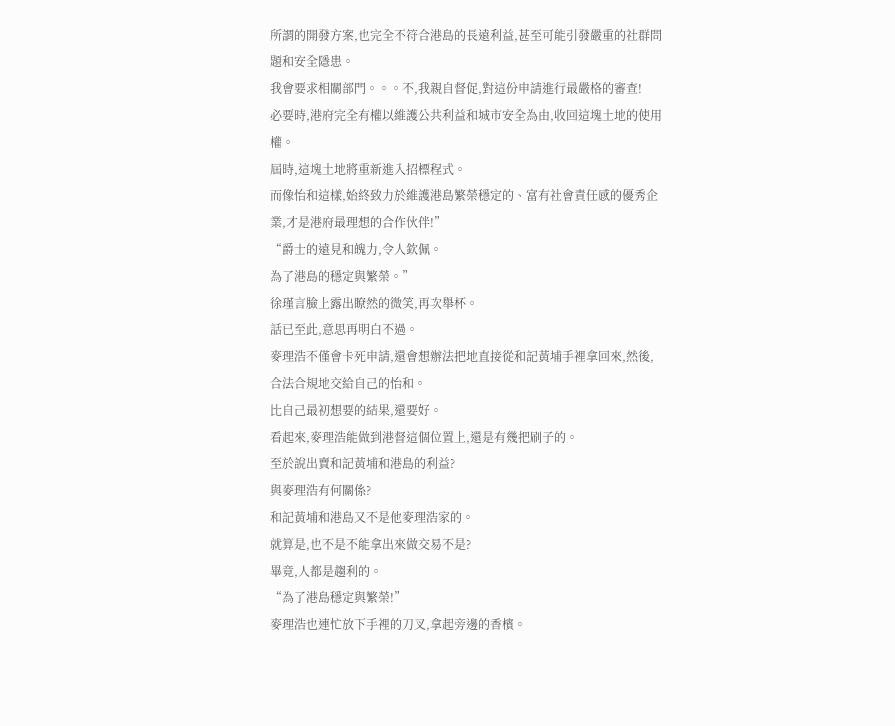所謂的開發方案,也完全不符合港島的長遠利益,甚至可能引發嚴重的社群問題和安全隱患。
我會要求相關部門。。。不,我親自督促,對這份申請進行最嚴格的審查!
必要時,港府完全有權以維護公共利益和城市安全為由,收回這塊土地的使用權。
屆時,這塊土地將重新進入招標程式。
而像怡和這樣,始終致力於維護港島繁榮穩定的、富有社會責任感的優秀企業,才是港府最理想的合作伙伴!”
“爵士的遠見和魄力,令人欽佩。
為了港島的穩定與繁榮。”
徐瑾言臉上露出瞭然的微笑,再次舉杯。
話已至此,意思再明白不過。
麥理浩不僅會卡死申請,還會想辦法把地直接從和記黃埔手裡拿回來,然後,合法合規地交給自己的怡和。
比自己最初想要的結果,還要好。
看起來,麥理浩能做到港督這個位置上,還是有幾把刷子的。
至於說出賣和記黃埔和港島的利益?
與麥理浩有何關係?
和記黃埔和港島又不是他麥理浩家的。
就算是,也不是不能拿出來做交易不是?
畢竟,人都是趨利的。
“為了港島穩定與繁榮!”
麥理浩也連忙放下手裡的刀叉,拿起旁邊的香檳。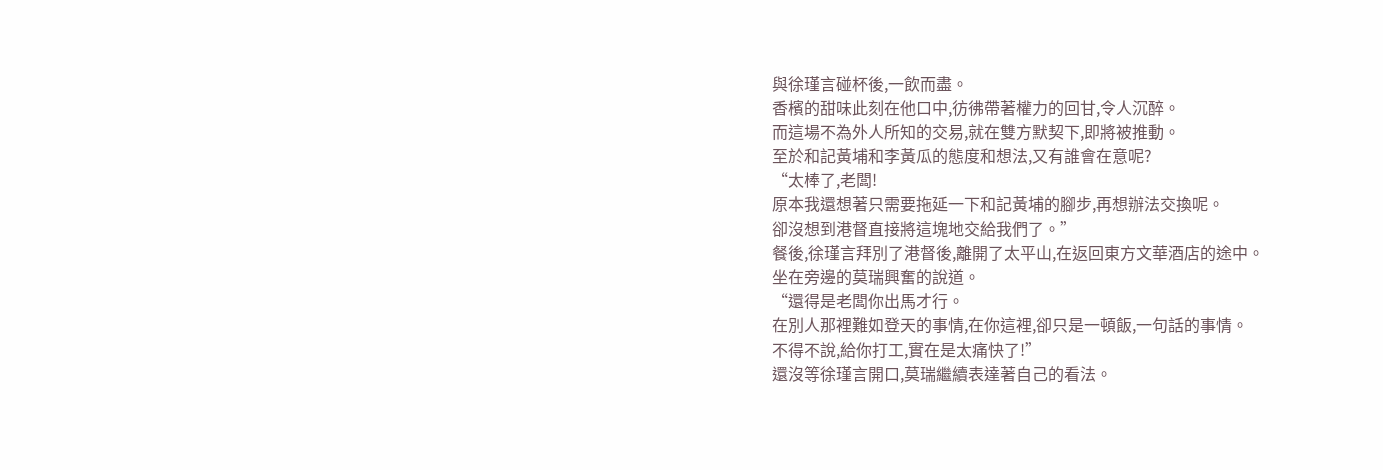與徐瑾言碰杯後,一飲而盡。
香檳的甜味此刻在他口中,彷彿帶著權力的回甘,令人沉醉。
而這場不為外人所知的交易,就在雙方默契下,即將被推動。
至於和記黃埔和李黃瓜的態度和想法,又有誰會在意呢?
“太棒了,老闆!
原本我還想著只需要拖延一下和記黃埔的腳步,再想辦法交換呢。
卻沒想到港督直接將這塊地交給我們了。”
餐後,徐瑾言拜別了港督後,離開了太平山,在返回東方文華酒店的途中。
坐在旁邊的莫瑞興奮的說道。
“還得是老闆你出馬才行。
在別人那裡難如登天的事情,在你這裡,卻只是一頓飯,一句話的事情。
不得不說,給你打工,實在是太痛快了!”
還沒等徐瑾言開口,莫瑞繼續表達著自己的看法。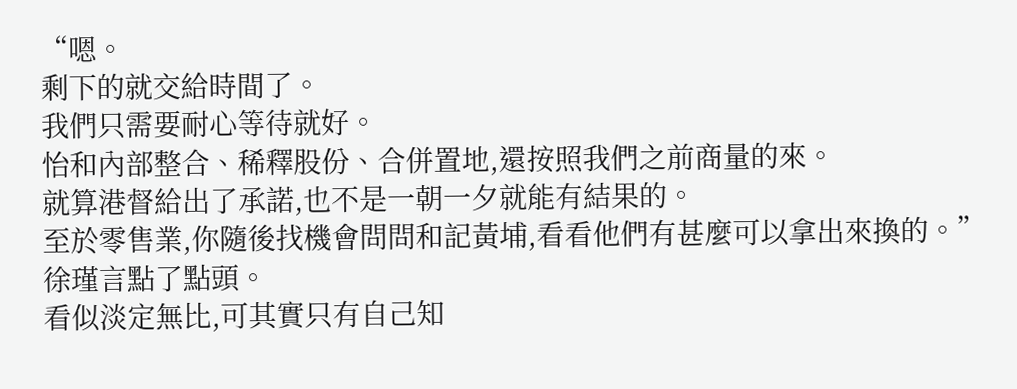“嗯。
剩下的就交給時間了。
我們只需要耐心等待就好。
怡和內部整合、稀釋股份、合併置地,還按照我們之前商量的來。
就算港督給出了承諾,也不是一朝一夕就能有結果的。
至於零售業,你隨後找機會問問和記黃埔,看看他們有甚麼可以拿出來換的。”
徐瑾言點了點頭。
看似淡定無比,可其實只有自己知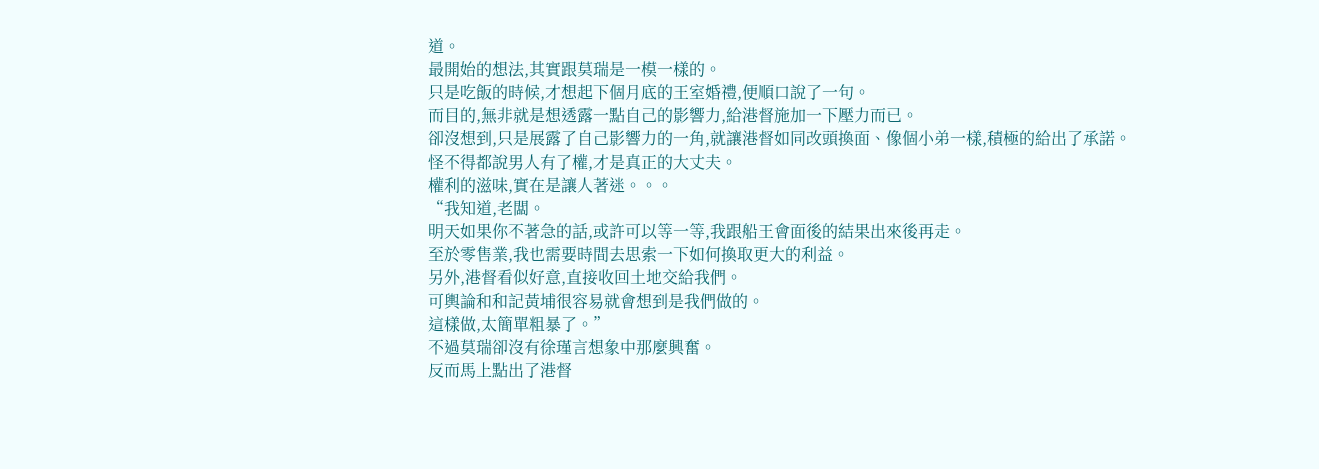道。
最開始的想法,其實跟莫瑞是一模一樣的。
只是吃飯的時候,才想起下個月底的王室婚禮,便順口說了一句。
而目的,無非就是想透露一點自己的影響力,給港督施加一下壓力而已。
卻沒想到,只是展露了自己影響力的一角,就讓港督如同改頭換面、像個小弟一樣,積極的給出了承諾。
怪不得都說男人有了權,才是真正的大丈夫。
權利的滋味,實在是讓人著迷。。。
“我知道,老闆。
明天如果你不著急的話,或許可以等一等,我跟船王會面後的結果出來後再走。
至於零售業,我也需要時間去思索一下如何換取更大的利益。
另外,港督看似好意,直接收回土地交給我們。
可輿論和和記黃埔很容易就會想到是我們做的。
這樣做,太簡單粗暴了。”
不過莫瑞卻沒有徐瑾言想象中那麼興奮。
反而馬上點出了港督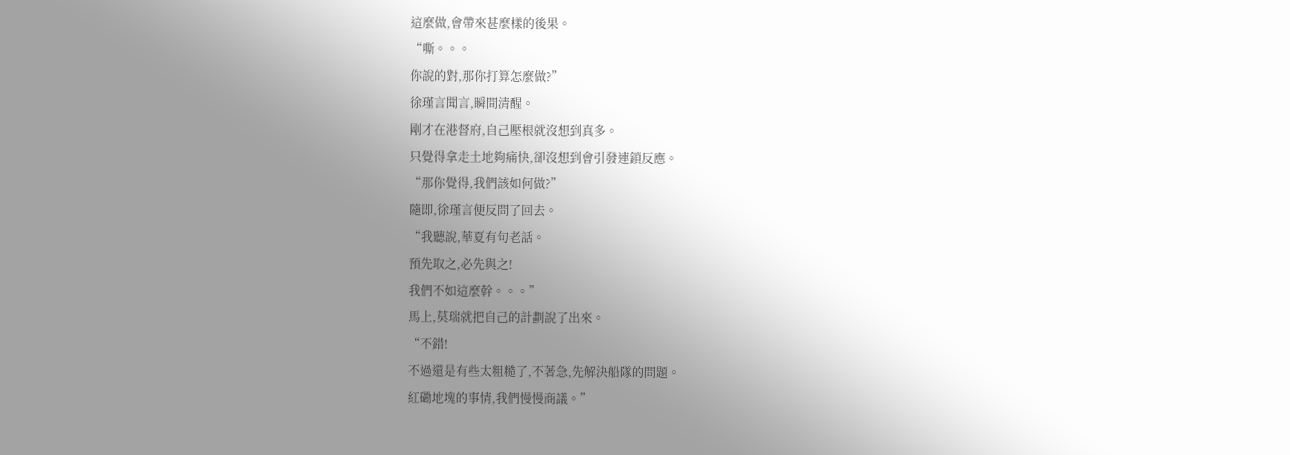這麼做,會帶來甚麼樣的後果。
“嘶。。。
你說的對,那你打算怎麼做?”
徐瑾言聞言,瞬間清醒。
剛才在港督府,自己壓根就沒想到真多。
只覺得拿走土地夠痛快,卻沒想到會引發連鎖反應。
“那你覺得,我們該如何做?”
隨即,徐瑾言便反問了回去。
“我聽說,華夏有句老話。
預先取之,必先與之!
我們不如這麼幹。。。”
馬上,莫瑞就把自己的計劃說了出來。
“不錯!
不過還是有些太粗糙了,不著急,先解決船隊的問題。
紅磡地塊的事情,我們慢慢商議。”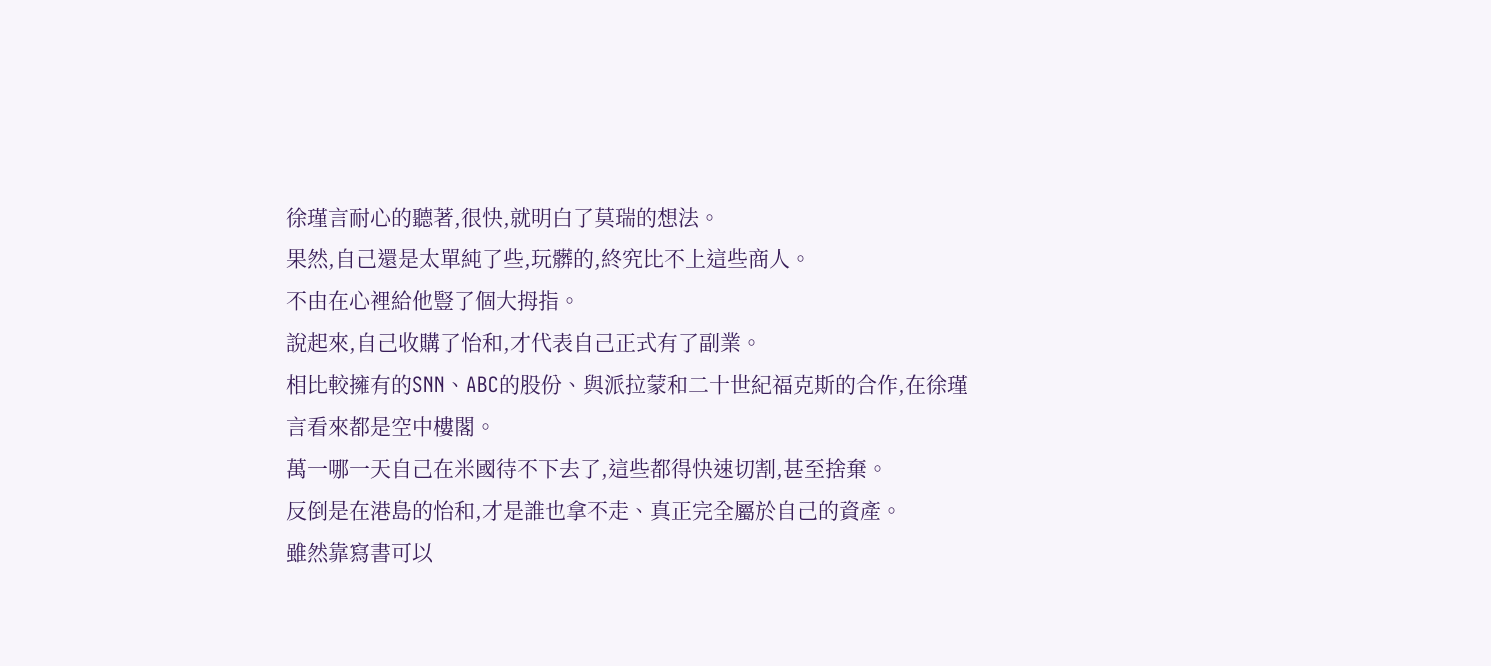徐瑾言耐心的聽著,很快,就明白了莫瑞的想法。
果然,自己還是太單純了些,玩髒的,終究比不上這些商人。
不由在心裡給他豎了個大拇指。
說起來,自己收購了怡和,才代表自己正式有了副業。
相比較擁有的SNN、ABC的股份、與派拉蒙和二十世紀福克斯的合作,在徐瑾言看來都是空中樓閣。
萬一哪一天自己在米國待不下去了,這些都得快速切割,甚至捨棄。
反倒是在港島的怡和,才是誰也拿不走、真正完全屬於自己的資產。
雖然靠寫書可以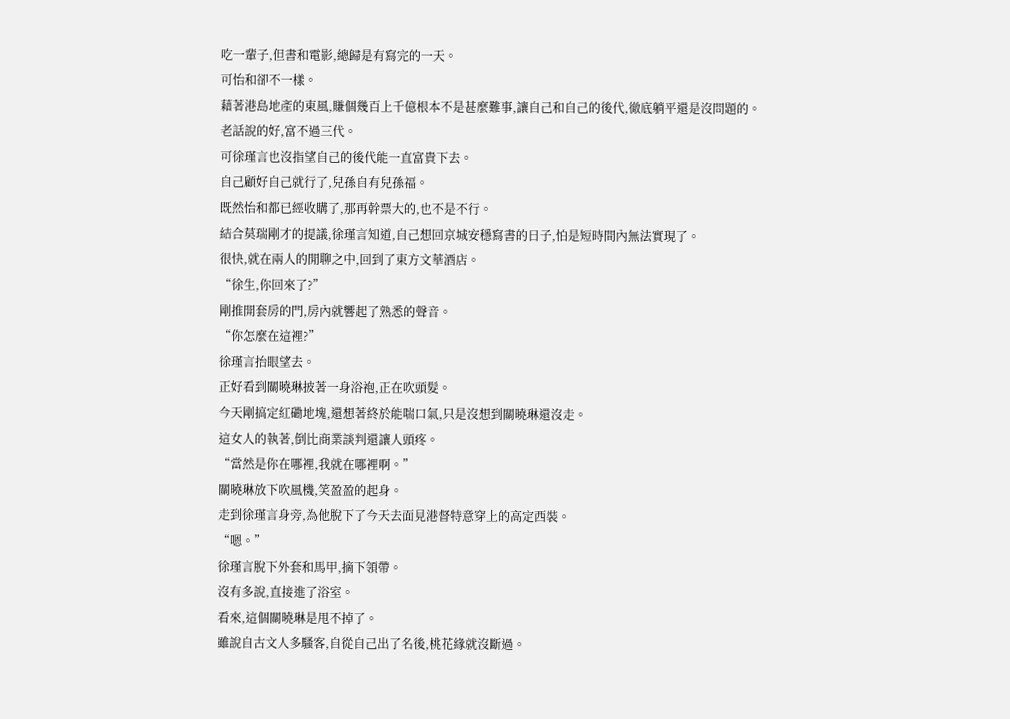吃一輩子,但書和電影,總歸是有寫完的一天。
可怡和卻不一樣。
藉著港島地產的東風,賺個幾百上千億根本不是甚麼難事,讓自己和自己的後代,徹底躺平還是沒問題的。
老話說的好,富不過三代。
可徐瑾言也沒指望自己的後代能一直富貴下去。
自己顧好自己就行了,兒孫自有兒孫福。
既然怡和都已經收購了,那再幹票大的,也不是不行。
結合莫瑞剛才的提議,徐瑾言知道,自己想回京城安穩寫書的日子,怕是短時間內無法實現了。
很快,就在兩人的閒聊之中,回到了東方文華酒店。
“徐生,你回來了?”
剛推開套房的門,房內就響起了熟悉的聲音。
“你怎麼在這裡?”
徐瑾言抬眼望去。
正好看到關曉琳披著一身浴袍,正在吹頭髮。
今天剛搞定紅磡地塊,還想著終於能喘口氣,只是沒想到關曉琳還沒走。
這女人的執著,倒比商業談判還讓人頭疼。
“當然是你在哪裡,我就在哪裡啊。”
關曉琳放下吹風機,笑盈盈的起身。
走到徐瑾言身旁,為他脫下了今天去面見港督特意穿上的高定西裝。
“嗯。”
徐瑾言脫下外套和馬甲,摘下領帶。
沒有多說,直接進了浴室。
看來,這個關曉琳是甩不掉了。
雖說自古文人多騷客,自從自己出了名後,桃花緣就沒斷過。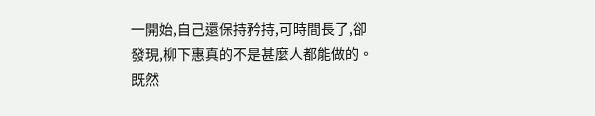一開始,自己還保持矜持,可時間長了,卻發現,柳下惠真的不是甚麼人都能做的。
既然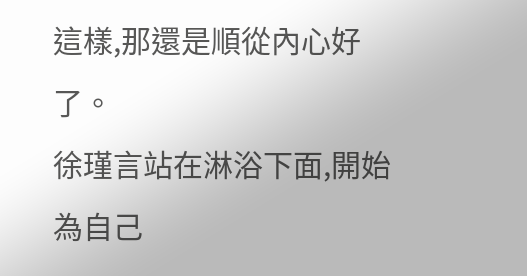這樣,那還是順從內心好了。
徐瑾言站在淋浴下面,開始為自己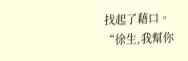找起了藉口。
“徐生,我幫你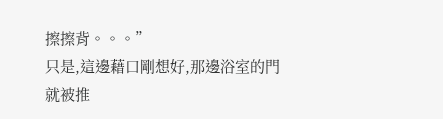擦擦背。。。”
只是,這邊藉口剛想好,那邊浴室的門就被推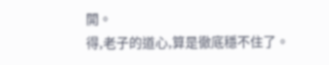開。
得,老子的道心,算是徹底穩不住了。